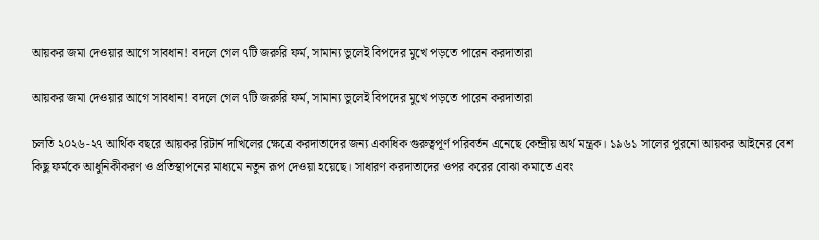আয়কর জমা দেওয়ার আগে সাবধান! বদলে গেল ৭টি জরুরি ফর্ম, সামান্য ভুলেই বিপদের মুখে পড়তে পারেন করদাতারা

আয়কর জমা দেওয়ার আগে সাবধান! বদলে গেল ৭টি জরুরি ফর্ম, সামান্য ভুলেই বিপদের মুখে পড়তে পারেন করদাতারা

চলতি ২০২৬-২৭ আর্থিক বছরে আয়কর রিটার্ন দাখিলের ক্ষেত্রে করদাতাদের জন্য একাধিক গুরুত্বপূর্ণ পরিবর্তন এনেছে কেন্দ্রীয় অর্থ মন্ত্রক। ১৯৬১ সালের পুরনো আয়কর আইনের বেশ কিছু ফর্মকে আধুনিকীকরণ ও প্রতিস্থাপনের মাধ্যমে নতুন রূপ দেওয়া হয়েছে। সাধারণ করদাতাদের ওপর করের বোঝা কমাতে এবং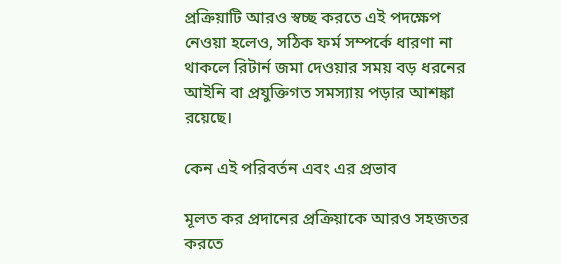প্রক্রিয়াটি আরও স্বচ্ছ করতে এই পদক্ষেপ নেওয়া হলেও, সঠিক ফর্ম সম্পর্কে ধারণা না থাকলে রিটার্ন জমা দেওয়ার সময় বড় ধরনের আইনি বা প্রযুক্তিগত সমস্যায় পড়ার আশঙ্কা রয়েছে।

কেন এই পরিবর্তন এবং এর প্রভাব

মূলত কর প্রদানের প্রক্রিয়াকে আরও সহজতর করতে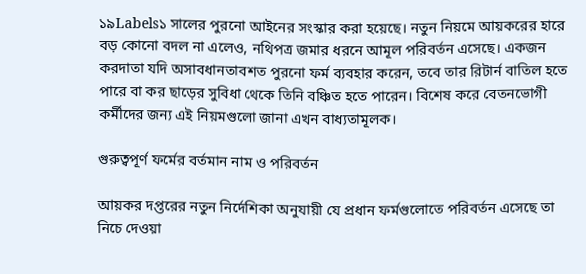১৯Labels১ সালের পুরনো আইনের সংস্কার করা হয়েছে। নতুন নিয়মে আয়করের হারে বড় কোনো বদল না এলেও, নথিপত্র জমার ধরনে আমূল পরিবর্তন এসেছে। একজন করদাতা যদি অসাবধানতাবশত পুরনো ফর্ম ব্যবহার করেন, তবে তার রিটার্ন বাতিল হতে পারে বা কর ছাড়ের সুবিধা থেকে তিনি বঞ্চিত হতে পারেন। বিশেষ করে বেতনভোগী কর্মীদের জন্য এই নিয়মগুলো জানা এখন বাধ্যতামূলক।

গুরুত্বপূর্ণ ফর্মের বর্তমান নাম ও পরিবর্তন

আয়কর দপ্তরের নতুন নির্দেশিকা অনুযায়ী যে প্রধান ফর্মগুলোতে পরিবর্তন এসেছে তা নিচে দেওয়া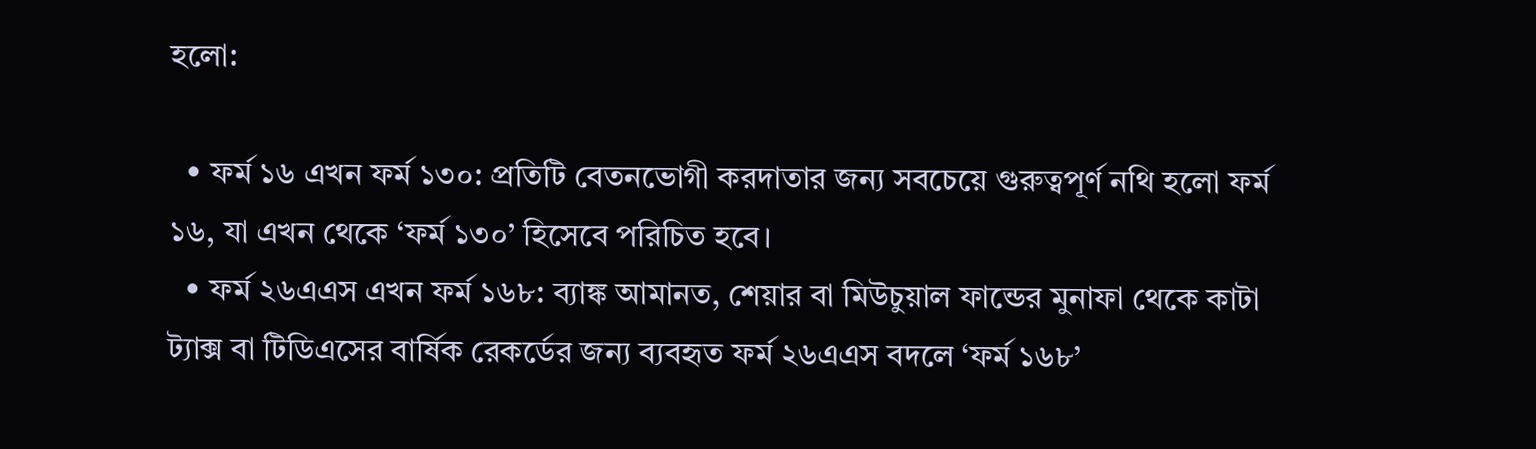হলো:

  • ফর্ম ১৬ এখন ফর্ম ১৩০: প্রতিটি বেতনভোগী করদাতার জন্য সবচেয়ে গুরুত্বপূর্ণ নথি হলো ফর্ম ১৬, যা এখন থেকে ‘ফর্ম ১৩০’ হিসেবে পরিচিত হবে।
  • ফর্ম ২৬এএস এখন ফর্ম ১৬৮: ব্যাঙ্ক আমানত, শেয়ার বা মিউচুয়াল ফান্ডের মুনাফা থেকে কাটা ট্যাক্স বা টিডিএসের বার্ষিক রেকর্ডের জন্য ব্যবহৃত ফর্ম ২৬এএস বদলে ‘ফর্ম ১৬৮’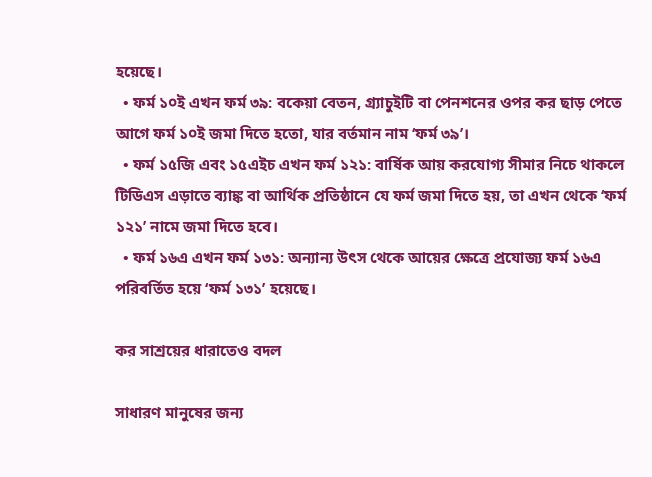হয়েছে।
  • ফর্ম ১০ই এখন ফর্ম ৩৯: বকেয়া বেতন, গ্র্যাচুইটি বা পেনশনের ওপর কর ছাড় পেতে আগে ফর্ম ১০ই জমা দিতে হতো, যার বর্তমান নাম ‘ফর্ম ৩৯’।
  • ফর্ম ১৫জি এবং ১৫এইচ এখন ফর্ম ১২১: বার্ষিক আয় করযোগ্য সীমার নিচে থাকলে টিডিএস এড়াতে ব্যাঙ্ক বা আর্থিক প্রতিষ্ঠানে যে ফর্ম জমা দিতে হয়, তা এখন থেকে ‘ফর্ম ১২১’ নামে জমা দিতে হবে।
  • ফর্ম ১৬এ এখন ফর্ম ১৩১: অন্যান্য উৎস থেকে আয়ের ক্ষেত্রে প্রযোজ্য ফর্ম ১৬এ পরিবর্তিত হয়ে ‘ফর্ম ১৩১’ হয়েছে।

কর সাশ্রয়ের ধারাতেও বদল

সাধারণ মানুষের জন্য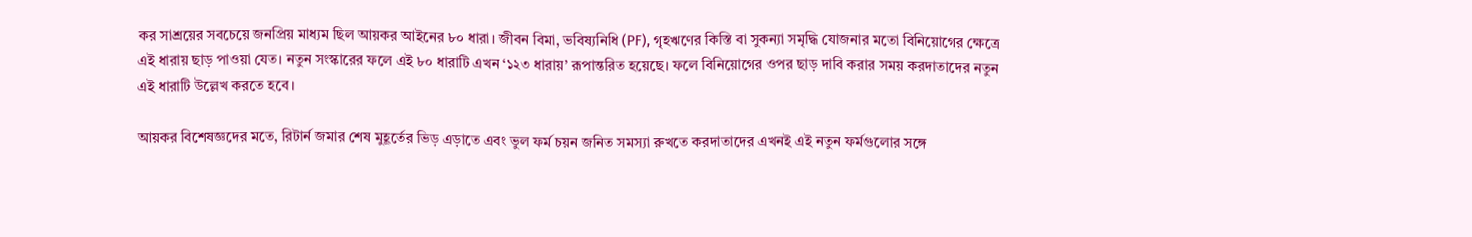কর সাশ্রয়ের সবচেয়ে জনপ্রিয় মাধ্যম ছিল আয়কর আইনের ৮০ ধারা। জীবন বিমা, ভবিষ্যনিধি (PF), গৃহঋণের কিস্তি বা সুকন্যা সমৃদ্ধি যোজনার মতো বিনিয়োগের ক্ষেত্রে এই ধারায় ছাড় পাওয়া যেত। নতুন সংস্কারের ফলে এই ৮০ ধারাটি এখন ‘১২৩ ধারায়’ রূপান্তরিত হয়েছে। ফলে বিনিয়োগের ওপর ছাড় দাবি করার সময় করদাতাদের নতুন এই ধারাটি উল্লেখ করতে হবে।

আয়কর বিশেষজ্ঞদের মতে, রিটার্ন জমার শেষ মুহূর্তের ভিড় এড়াতে এবং ভুল ফর্ম চয়ন জনিত সমস্যা রুখতে করদাতাদের এখনই এই নতুন ফর্মগুলোর সঙ্গে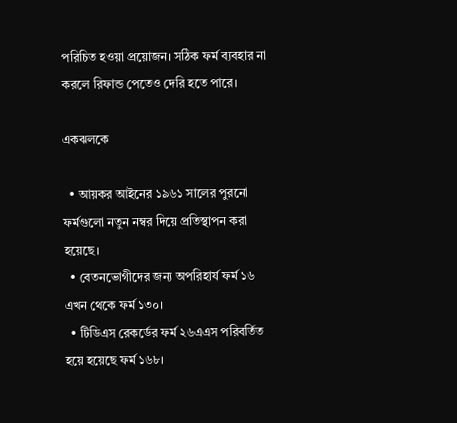পরিচিত হওয়া প্রয়োজন। সঠিক ফর্ম ব্যবহার না করলে রিফান্ড পেতেও দেরি হতে পারে।

একঝলকে

  • আয়কর আইনের ১৯৬১ সালের পুরনো ফর্মগুলো নতুন নম্বর দিয়ে প্রতিস্থাপন করা হয়েছে।
  • বেতনভোগীদের জন্য অপরিহার্য ফর্ম ১৬ এখন থেকে ফর্ম ১৩০।
  • টিডিএস রেকর্ডের ফর্ম ২৬এএস পরিবর্তিত হয়ে হয়েছে ফর্ম ১৬৮।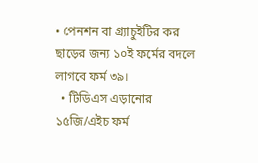• পেনশন বা গ্র্যাচুইটির কর ছাড়ের জন্য ১০ই ফর্মের বদলে লাগবে ফর্ম ৩৯।
  • টিডিএস এড়ানোর ১৫জি/এইচ ফর্ম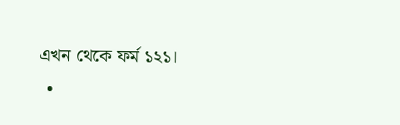এখন থেকে ফর্ম ১২১।
  •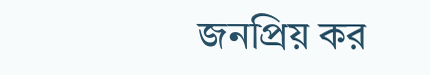জনপ্রিয় কর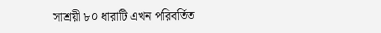সাশ্রয়ী ৮০ ধারাটি এখন পরিবর্তিত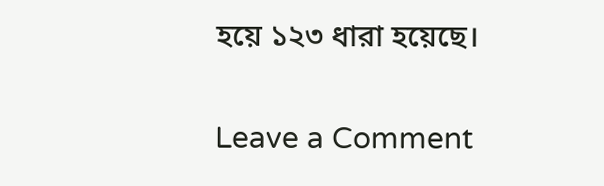হয়ে ১২৩ ধারা হয়েছে।

Leave a Comment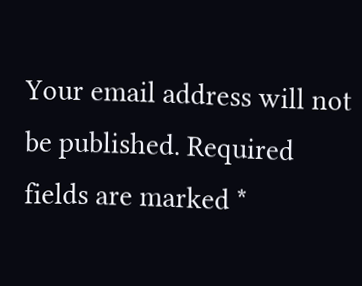Your email address will not be published. Required fields are marked *